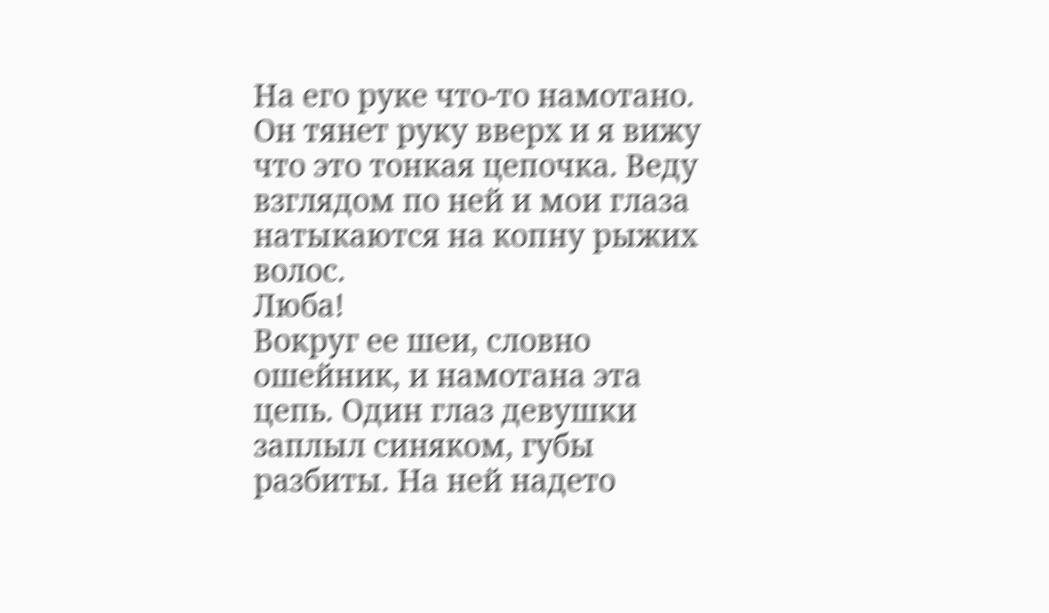На его руке что-то намотано. Он тянет руку вверх и я вижу что это тонкая цепочка. Веду взглядом по ней и мои глаза натыкаются на копну рыжих волос.
Люба!
Вокруг ее шеи, словно ошейник, и намотана эта цепь. Один глаз девушки заплыл синяком, губы разбиты. На ней надето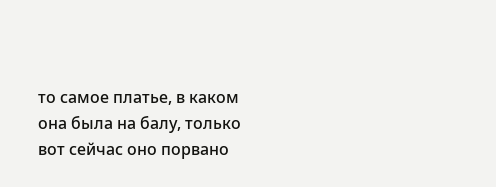то самое платье, в каком она была на балу, только вот сейчас оно порвано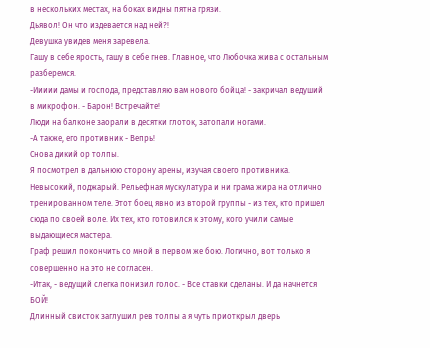в нескольких местах, на боках видны пятна грязи.
Дьявол! Он что издевается над ней?!
Девушка увидев меня заревела.
Гашу в себе ярость, гашу в себе гнев. Главное, что Любочка жива с остальным разберемся.
-Иииии дамы и господа, представляю вам нового бойца! - закричал ведуший в микрофон. - Барон! Встречайте!
Люди на балконе заорали в десятки глоток, затопали ногами.
-А также, его противник - Вепрь!
Снова дикий ор толпы.
Я посмотрел в дальнюю сторону арены, изучая своего противника.
Невысокий, поджарый. Рельефная мускулатура и ни грама жира на отлично тренированном теле. Этот боец явно из второй группы - из тех, кто пришел сюда по своей воле. Их тех, кто готовился к этому, кого учили самые выдающиеся мастера.
Граф решил покончить со мной в первом же бою. Логично, вот только я совершенно на это не согласен.
-Итак, - ведущий слегка понизил голос. - Все ставки сделаны. И да начнется БОЙ!
Длинный свисток заглушил рев толпы а я чуть приоткрыл дверь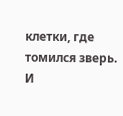клетки, где томился зверь.
И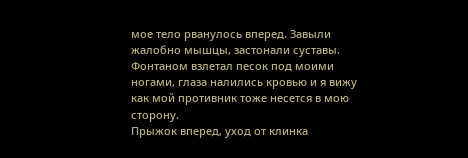мое тело рванулось вперед. Завыли жалобно мышцы, застонали суставы. Фонтаном взлетал песок под моими ногами, глаза налились кровью и я вижу как мой противник тоже несется в мою сторону.
Прыжок вперед, уход от клинка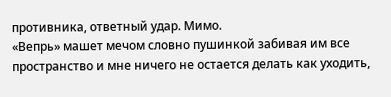противника, ответный удар. Мимо.
«Вепрь» машет мечом словно пушинкой забивая им все пространство и мне ничего не остается делать как уходить,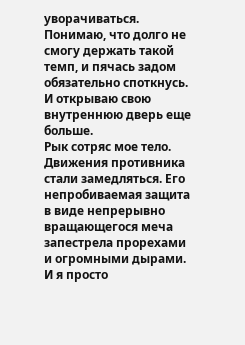уворачиваться.
Понимаю, что долго не смогу держать такой темп, и пячась задом обязательно споткнусь.
И открываю свою внутреннюю дверь еще больше.
Рык сотряс мое тело.
Движения противника стали замедляться. Его непробиваемая защита в виде непрерывно вращающегося меча запестрела прорехами и огромными дырами.
И я просто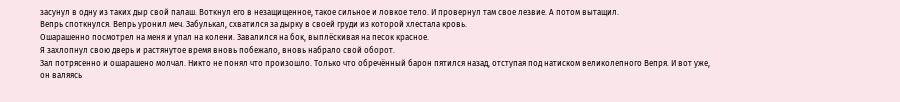засунул в одну из таких дыр свой палаш. Воткнул его в незащищенное, такое сильное и ловкое тело. И провернул там свое лезвие. А потом вытащил.
Вепрь споткнулся. Вепрь уронил меч. Забулькал, схватился за дырку в своей груди из которой хлестала кровь.
Ошарашенно посмотрел на меня и упал на колени. Завалился на бок, выплёскивая на песок красное.
Я захлопнул свою дверь и растянутое время вновь побежало, вновь набрало свой оборот.
Зал потрясенно и ошарашено молчал. Никто не понял что произошло. Только что обречённый барон пятился назад, отступая под натиском великолепного Вепря. И вот уже, он валяясь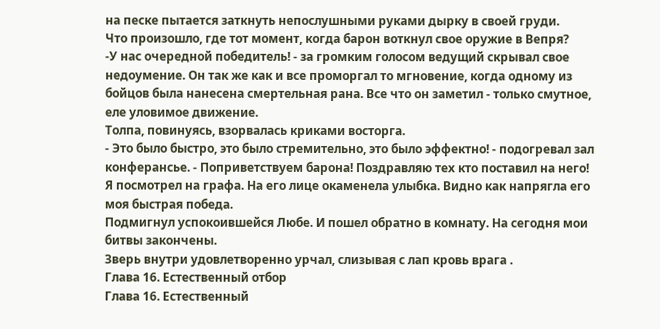на песке пытается заткнуть непослушными руками дырку в своей груди.
Что произошло, где тот момент, когда барон воткнул свое оружие в Вепря?
-У нас очередной победитель! - за громким голосом ведущий скрывал свое недоумение. Он так же как и все проморгал то мгновение, когда одному из бойцов была нанесена смертельная рана. Все что он заметил - только смутное, еле уловимое движение.
Толпа, повинуясь, взорвалась криками восторга.
- Это было быстро, это было стремительно, это было эффектно! - подогревал зал конферансье. - Поприветствуем барона! Поздравляю тех кто поставил на него!
Я посмотрел на графа. На его лице окаменела улыбка. Видно как напрягла его моя быстрая победа.
Подмигнул успокоившейся Любе. И пошел обратно в комнату. На сегодня мои битвы закончены.
Зверь внутри удовлетворенно урчал, слизывая с лап кровь врага .
Глава 16. Естественный отбор
Глава 16. Естественный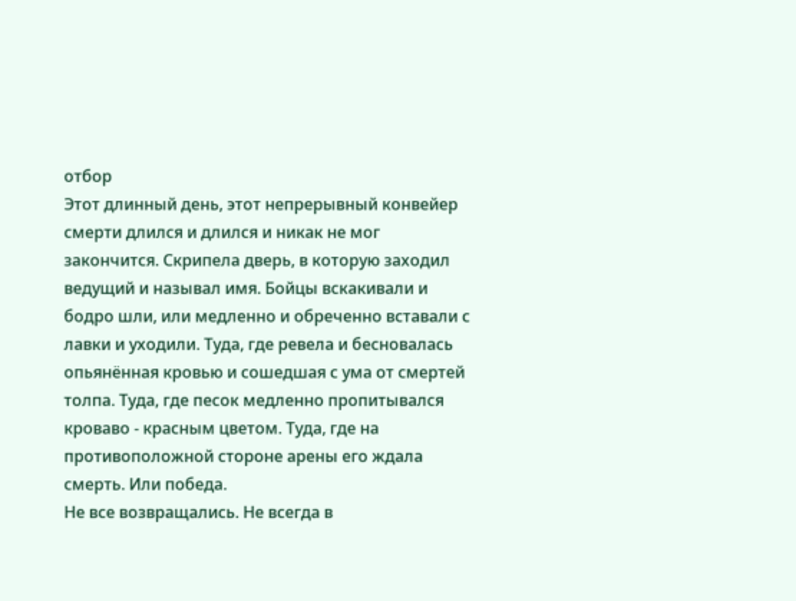отбор
Этот длинный день, этот непрерывный конвейер смерти длился и длился и никак не мог закончится. Скрипела дверь, в которую заходил ведущий и называл имя. Бойцы вскакивали и бодро шли, или медленно и обреченно вставали с лавки и уходили. Туда, где ревела и бесновалась опьянённая кровью и сошедшая с ума от смертей толпа. Туда, где песок медленно пропитывался кроваво - красным цветом. Туда, где на противоположной стороне арены его ждала смерть. Или победа.
Не все возвращались. Не всегда в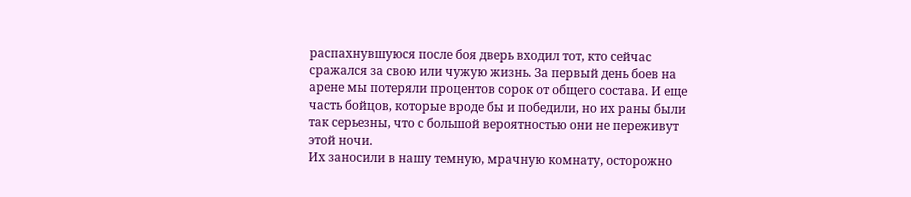распахнувшуюся после боя дверь входил тот, кто сейчас сражался за свою или чужую жизнь. За первый день боев на арене мы потеряли процентов сорок от общего состава. И еще часть бойцов, которые вроде бы и победили, но их раны были так серьезны, что с большой вероятностью они не переживут этой ночи.
Их заносили в нашу темную, мрачную комнату, осторожно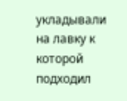укладывали на лавку к которой подходил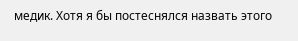медик. Хотя я бы постеснялся назвать этого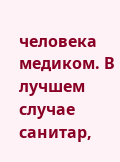человека медиком. В лучшем случае санитар,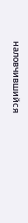наловчившийся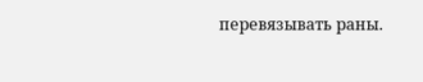перевязывать раны.